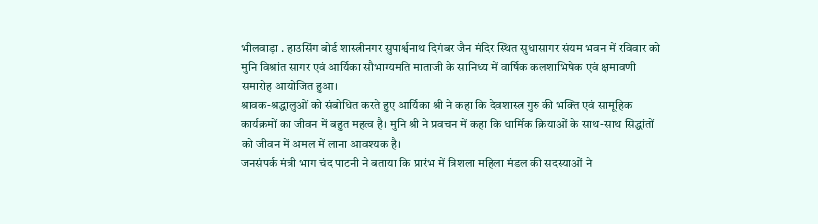भीलवाड़ा . हाउसिंग बोर्ड शास्त्रीनगर सुपार्श्वनाथ दिगंबर जैन मंदिर स्थित सुधासागर संयम भवन में रविवार को मुनि विश्रांत सागर एवं आर्यिका सौभाग्यमति माताजी के सानिध्य में वार्षिक कलशाभिषेक एवं क्षमावणी समारोह आयोजित हुआ।
श्रावक-श्रद्धालुओं को संबोधित करते हुए आर्यिका श्री ने कहा कि देवशास्त्र गुरु की भक्ति एवं सामूहिक कार्यक्रमों का जीवन में बहुत महत्व है। मुनि श्री ने प्रवचन में कहा कि धार्मिक क्रियाओं के साथ-साथ सिद्धांतों को जीवन में अमल में लाना आवश्यक है।
जनसंपर्क मंत्री भाग चंद पाटनी ने बताया कि प्रारंभ में त्रिशला महिला मंडल की सदस्याओं ने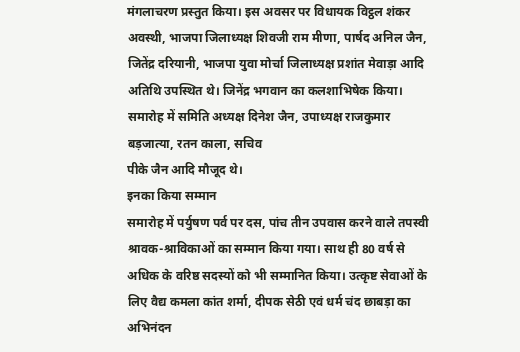मंगलाचरण प्रस्तुत किया। इस अवसर पर विधायक विट्ठल शंकर अवस्थी, भाजपा जिलाध्यक्ष शिवजी राम मीणा, पार्षद अनिल जैन, जितेंद्र दरियानी, भाजपा युवा मोर्चा जिलाध्यक्ष प्रशांत मेवाड़ा आदि अतिथि उपस्थित थे। जिनेंद्र भगवान का कलशाभिषेक किया। समारोह में समिति अध्यक्ष दिनेश जैन, उपाध्यक्ष राजकुमार बड़जात्या, रतन काला, सचिव
पीके जैन आदि मौजूद थे।
इनका किया सम्मान
समारोह में पर्युषण पर्व पर दस, पांच तीन उपवास करने वाले तपस्वी श्रावक-श्राविकाओं का सम्मान किया गया। साथ ही 80 वर्ष से अधिक के वरिष्ठ सदस्यों को भी सम्मानित किया। उत्कृष्ट सेवाओं के लिए वैद्य कमला कांत शर्मा, दीपक सेठी एवं धर्म चंद छाबड़ा का अभिनंदन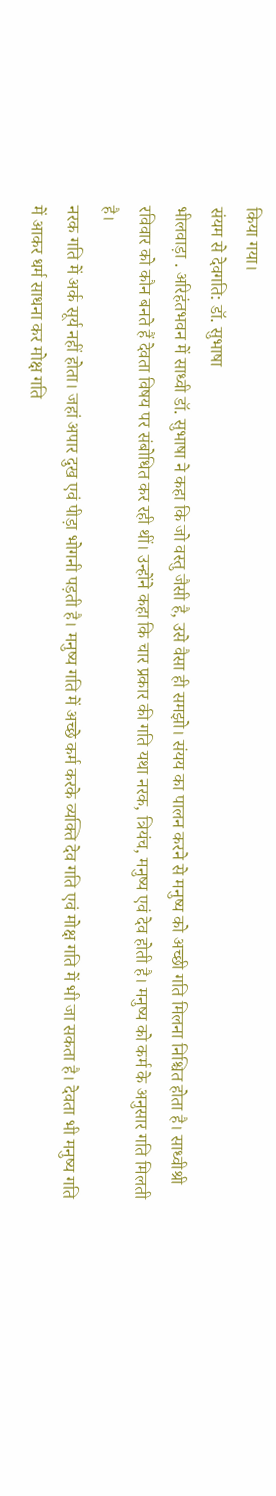किया गया।
संयम से देवगति: डॉ. सुभाषा
भीलवाड़ा . अरिहंतभवन में साध्वी डॉ. सुभाषा ने कहा कि जो वस्तु जैसी है, उसे वैसा ही समझो। संयय का पालन करने से मनुष्य को अच्छी गति मिलना निश्चित होता है। साध्वीश्री रविवार को कौन बनते हैं देवता विषय पर संबोधित कर रही थीं। उन्होंने कहा कि चार प्रकार की गति यथा नरक, त्रियंच, मनुष्य एवं देव होती है। मनुष्य को कर्म के अनुसार गति मिलती है।
नरक गति में अर्क सूर्य नहीं होता। जहां अपार दुख एवं पीड़ा भोगनी पड़ती है। मनुष्य गति में अच्छे कर्म करके व्यक्ति देव गति एवं मोक्ष गति में भी जा सकता है। देवता भी मनुष्य गति में आकर धर्म साधना कर मोक्ष गति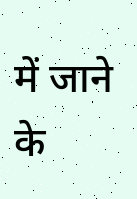में जाने के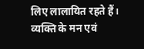लिए लालायित रहते हैं। व्यक्ति के मन एवं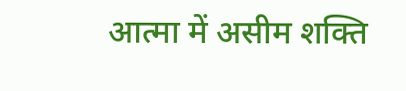आत्मा में असीम शक्ति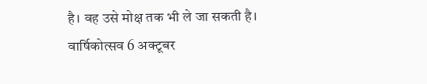है। वह उसे मोक्ष तक भी ले जा सकती है।
वार्षिकोत्सव 6 अक्टूबर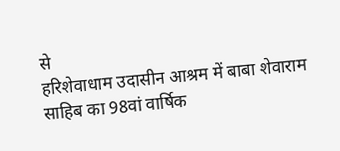से
हरिशेवाधाम उदासीन आश्रम में बाबा शेवाराम साहिब का 98वां वार्षिक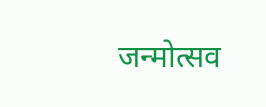जन्मोत्सव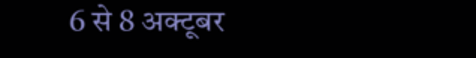6 से 8 अक्टूबर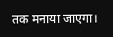तक मनाया जाएगा।